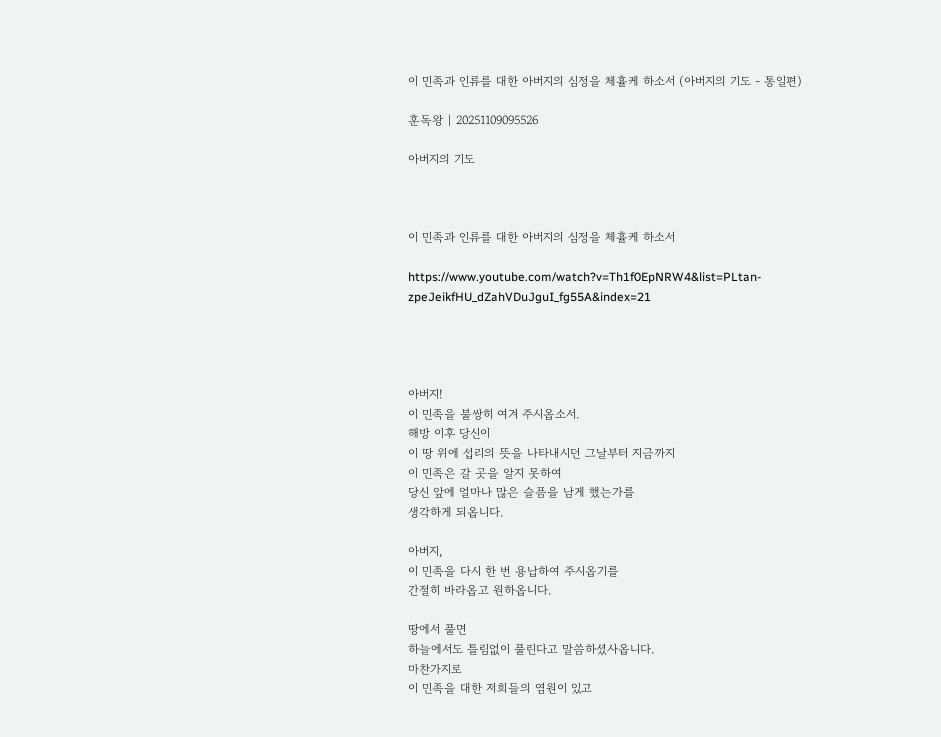이 민족과 인류를 대한 아버지의 심정을 체휼케 하소서 (아버지의 기도 - 통일편)

훈독왕 | 20251109095526

아버지의 기도



이 민족과 인류를 대한 아버지의 심정을 체휼케 하소서

https://www.youtube.com/watch?v=Th1f0EpNRW4&list=PLtan-zpeJeikfHU_dZahVDuJguI_fg55A&index=21




아버지!
이 민족을 불쌍히 여겨 주시옵소서.
해방 이후 당신이
이 땅 위에 섭리의 뜻을 나타내시던 그날부터 지금까지
이 민족은 갈 곳을 알지 못하여
당신 앞에 얼마나 많은 슬픔을 남게 했는가를
생각하게 되옵니다.

아버지,
이 민족을 다시 한 번 용납하여 주시옵기를
간절히 바라옵고 원하옵니다.

땅에서 풀면
하늘에서도 틀림없이 풀린다고 말씀하셨사옵니다.
마찬가지로
이 민족을 대한 저희들의 염원이 있고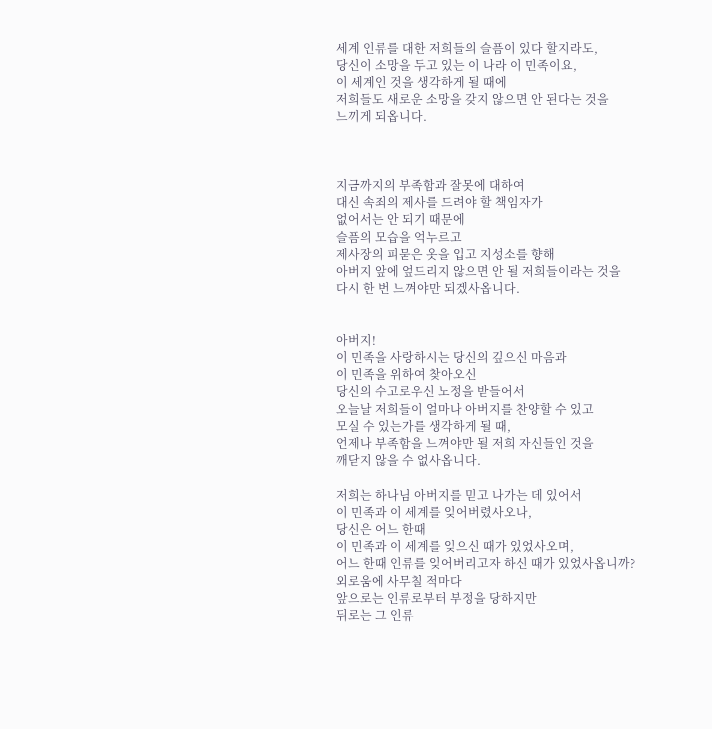세계 인류를 대한 저희들의 슬픔이 있다 할지라도,
당신이 소망을 두고 있는 이 나라 이 민족이요,
이 세계인 것을 생각하게 될 때에
저희들도 새로운 소망을 갖지 않으면 안 된다는 것을
느끼게 되옵니다.



지금까지의 부족함과 잘못에 대하여
대신 속죄의 제사를 드려야 할 책임자가
없어서는 안 되기 때문에
슬픔의 모습을 억누르고
제사장의 피묻은 옷을 입고 지성소를 향해
아버지 앞에 엎드리지 않으면 안 될 저희들이라는 것을
다시 한 번 느껴야만 되겠사옵니다.


아버지!
이 민족을 사랑하시는 당신의 깊으신 마음과
이 민족을 위하여 찾아오신
당신의 수고로우신 노정을 받들어서
오늘날 저희들이 얼마나 아버지를 찬양할 수 있고
모실 수 있는가를 생각하게 될 때,
언제나 부족함을 느껴야만 될 저희 자신들인 것을
깨닫지 않을 수 없사옵니다.

저희는 하나님 아버지를 믿고 나가는 데 있어서
이 민족과 이 세계를 잊어버렸사오나,
당신은 어느 한때
이 민족과 이 세계를 잊으신 때가 있었사오며,
어느 한때 인류를 잊어버리고자 하신 때가 있었사옵니까?
외로움에 사무칠 적마다
앞으로는 인류로부터 부정을 당하지만
뒤로는 그 인류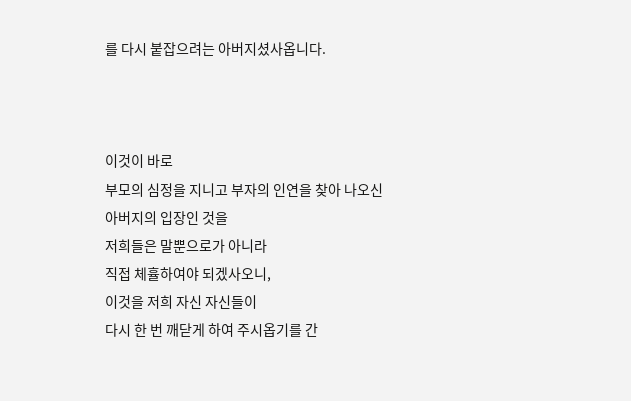를 다시 붙잡으려는 아버지셨사옵니다.



이것이 바로
부모의 심정을 지니고 부자의 인연을 찾아 나오신
아버지의 입장인 것을
저희들은 말뿐으로가 아니라
직접 체휼하여야 되겠사오니,
이것을 저희 자신 자신들이
다시 한 번 깨닫게 하여 주시옵기를 간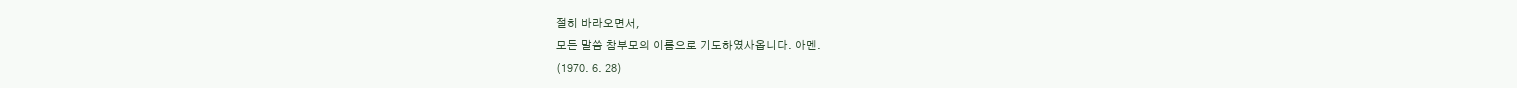절히 바라오면서,
모든 말씀 참부모의 이름으로 기도하였사옵니다. 아멘.
(1970. 6. 28)